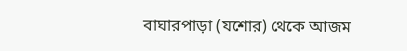বাঘারপাড়া (যশোর) থেকে আজম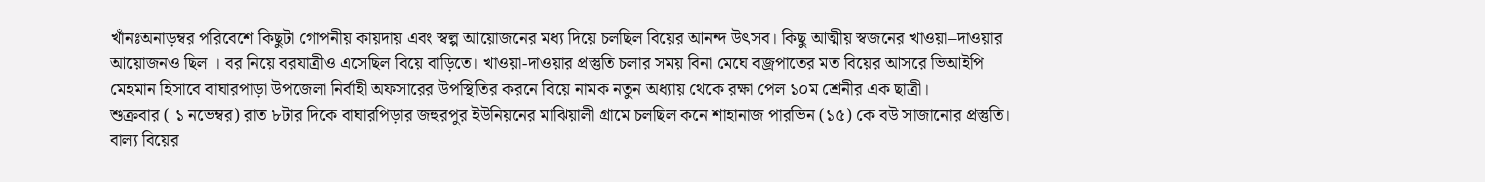খাঁনঃঅনাড়ম্বর পরিবেশে কিছুটা গোপনীয় কায়দায় এবং স্বল্প আয়োজনের মধ্য দিয়ে চলছিল বিয়ের আনন্দ উৎসব। কিছু আত্মীয় স্বজনের খাওয়া–দাওয়ার আয়োজনও ছিল । বর নিয়ে বরযাত্রীও এসেছিল বিয়ে বাড়িতে। খাওয়া-দাওয়ার প্রস্তুতি চলার সময় বিনা মেঘে বজ্রপাতের মত বিয়ের আসরে ভিআইপি মেহমান হিসাবে বাঘারপাড়া উপজেলা নির্বাহী অফসারের উপস্থিতির করনে বিয়ে নামক নতুন অধ্যায় থেকে রক্ষা পেল ১০ম শ্রেনীর এক ছাত্রী।
শুক্রবার ( ১ নভেম্বর) রাত ৮টার দিকে বাঘারপিড়ার জহুরপুর ইউনিয়নের মাঝিয়ালী গ্রামে চলছিল কনে শাহানাজ পারভিন (১৫) কে বউ সাজানোর প্রস্তুতি। বাল্য বিয়ের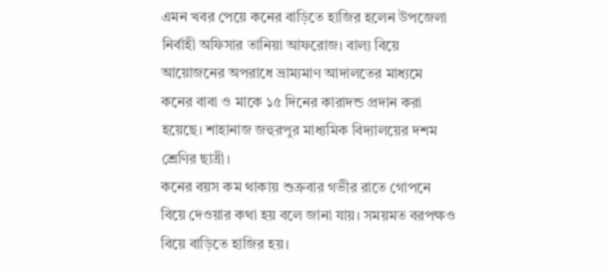এমন খবর পেয়ে কনের বাড়িতে হাজির হলেন উপজেলা নির্বাহী অফিসার তানিয়া আফরোজ। বাল্য বিয়ে আয়োজনের অপরাধে ভ্রাম্যমাণ আদালতের মাধ্যমে কনের বাবা ও মাকে ১৫ দিনের কারাদন্ড প্রদান করা হয়েছে। শাহানাজ জহুরপুর মাধ্যমিক বিদ্যালয়ের দশম শ্রেণির ছাত্রী।
কনের বয়স কম থাকায় শুক্রবার গভীর রাতে গোপনে বিয়ে দেওয়ার কথা হয় বলে জানা যায়। সময়মত বরপক্ষও বিয়ে বাড়িতে হাজির হয়।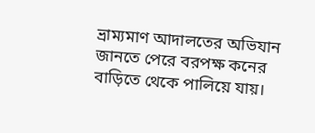ভ্রাম্যমাণ আদালতের অভিযান জানতে পেরে বরপক্ষ কনের বাড়িতে থেকে পালিয়ে যায়।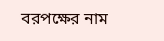বরপক্ষের নাম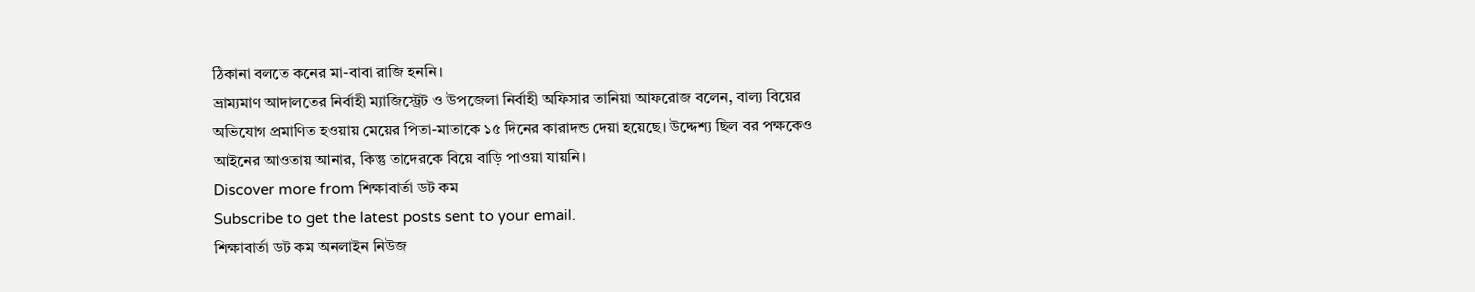ঠিকানা বলতে কনের মা-বাবা রাজি হননি।
ভ্রাম্যমাণ আদালতের নির্বাহী ম্যাজিস্ট্রেট ও উপজেলা নির্বাহী অফিসার তানিয়া আফরোজ বলেন, বাল্য বিয়ের অভিযোগ প্রমাণিত হওয়ায় মেয়ের পিতা-মাতাকে ১৫ দিনের কারাদন্ড দেয়া হয়েছে। উদ্দেশ্য ছিল বর পক্ষকেও আইনের আওতায় আনার, কিন্তু তাদেরকে বিয়ে বাড়ি পাওয়া যায়নি।
Discover more from শিক্ষাবার্তা ডট কম
Subscribe to get the latest posts sent to your email.
শিক্ষাবার্তা ডট কম অনলাইন নিউজ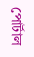পোর্টাল